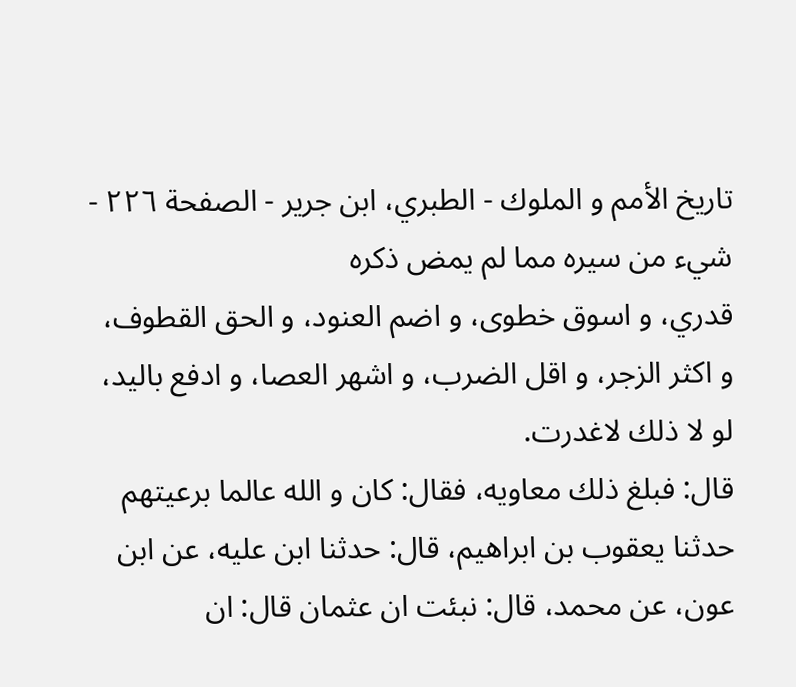تاريخ الأمم و الملوك - الطبري، ابن جرير - الصفحة ٢٢٦ - شيء من سيره مما لم يمض ذكره
قدري، و اسوق خطوى، و اضم العنود، و الحق القطوف، و اكثر الزجر، و اقل الضرب، و اشهر العصا، و ادفع باليد، لو لا ذلك لاغدرت.
قال: فبلغ ذلك معاويه، فقال: كان و الله عالما برعيتهم حدثنا يعقوب بن ابراهيم، قال: حدثنا ابن عليه، عن ابن عون، عن محمد، قال: نبئت ان عثمان قال: ان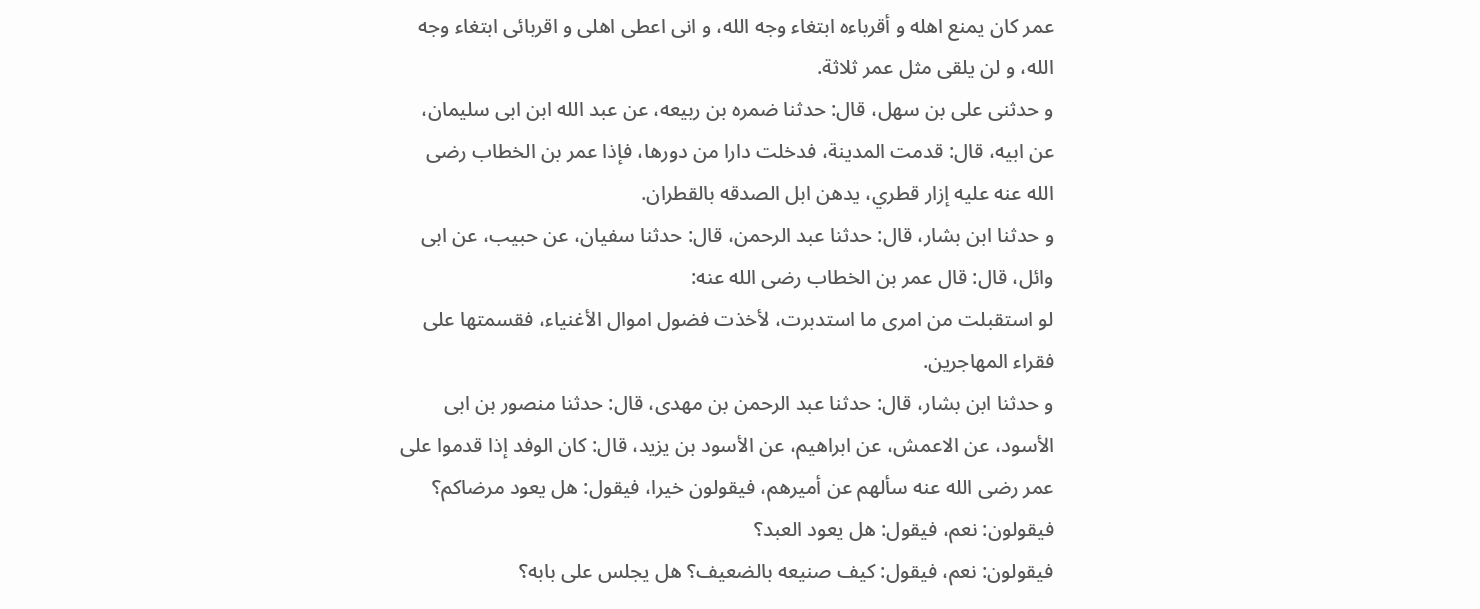عمر كان يمنع اهله و أقرباءه ابتغاء وجه الله، و انى اعطى اهلى و اقربائى ابتغاء وجه الله، و لن يلقى مثل عمر ثلاثة.
و حدثنى على بن سهل، قال: حدثنا ضمره بن ربيعه، عن عبد الله ابن ابى سليمان، عن ابيه، قال: قدمت المدينة، فدخلت دارا من دورها، فإذا عمر بن الخطاب رضى الله عنه عليه إزار قطري، يدهن ابل الصدقه بالقطران.
و حدثنا ابن بشار، قال: حدثنا عبد الرحمن، قال: حدثنا سفيان، عن حبيب، عن ابى وائل، قال: قال عمر بن الخطاب رضى الله عنه:
لو استقبلت من امرى ما استدبرت، لأخذت فضول اموال الأغنياء، فقسمتها على فقراء المهاجرين.
و حدثنا ابن بشار، قال: حدثنا عبد الرحمن بن مهدى، قال: حدثنا منصور بن ابى الأسود، عن الاعمش، عن ابراهيم، عن الأسود بن يزيد، قال: كان الوفد إذا قدموا على عمر رضى الله عنه سألهم عن أميرهم، فيقولون خيرا، فيقول: هل يعود مرضاكم؟ فيقولون: نعم، فيقول: هل يعود العبد؟
فيقولون: نعم، فيقول: كيف صنيعه بالضعيف؟ هل يجلس على بابه؟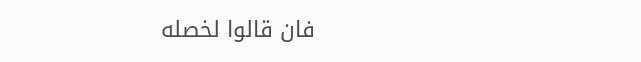فان قالوا لخصله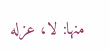منها: لا، عزله